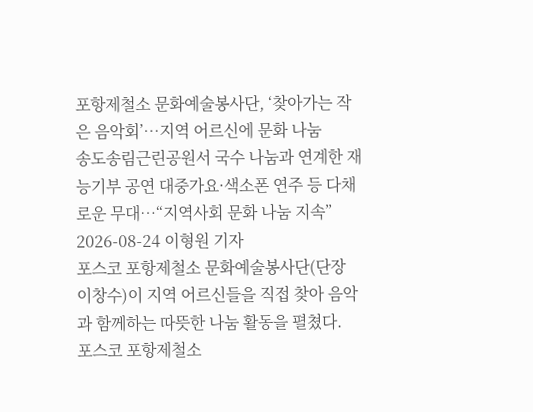포항제철소 문화예술봉사단, ‘찾아가는 작은 음악회’…지역 어르신에 문화 나눔
송도송림근린공원서 국수 나눔과 연계한 재능기부 공연 대중가요·색소폰 연주 등 다채로운 무대…“지역사회 문화 나눔 지속”
2026-08-24 이형원 기자
포스코 포항제철소 문화예술봉사단(단장 이창수)이 지역 어르신들을 직접 찾아 음악과 함께하는 따뜻한 나눔 활동을 펼쳤다.
포스코 포항제철소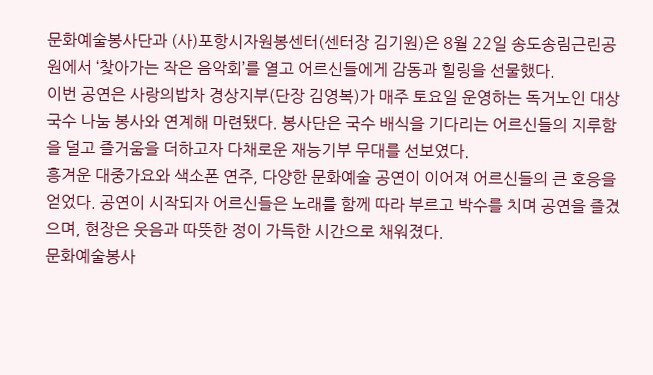문화예술봉사단과 (사)포항시자원봉센터(센터장 김기원)은 8월 22일 송도송림근린공원에서 ‘찾아가는 작은 음악회’를 열고 어르신들에게 감동과 힐링을 선물했다.
이번 공연은 사랑의밥차 경상지부(단장 김영복)가 매주 토요일 운영하는 독거노인 대상 국수 나눔 봉사와 연계해 마련됐다. 봉사단은 국수 배식을 기다리는 어르신들의 지루함을 덜고 즐거움을 더하고자 다채로운 재능기부 무대를 선보였다.
흥겨운 대중가요와 색소폰 연주, 다양한 문화예술 공연이 이어져 어르신들의 큰 호응을 얻었다. 공연이 시작되자 어르신들은 노래를 함께 따라 부르고 박수를 치며 공연을 즐겼으며, 현장은 웃음과 따뜻한 정이 가득한 시간으로 채워졌다.
문화예술봉사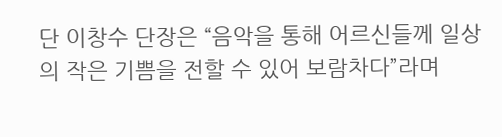단 이창수 단장은 “음악을 통해 어르신들께 일상의 작은 기쁨을 전할 수 있어 보람차다”라며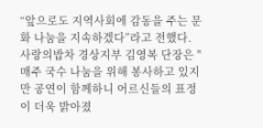“앞으로도 지역사회에 감동을 주는 문화 나눔을 지속하겠다”라고 전했다.
사랑의밥차 경상지부 김영복 단장은 "매주 국수 나눔을 위해 봉사하고 있지만 공연이 함께하니 어르신들의 표정이 더욱 밝아졌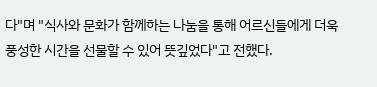다"며 "식사와 문화가 함께하는 나눔을 통해 어르신들에게 더욱 풍성한 시간을 선물할 수 있어 뜻깊었다"고 전했다.